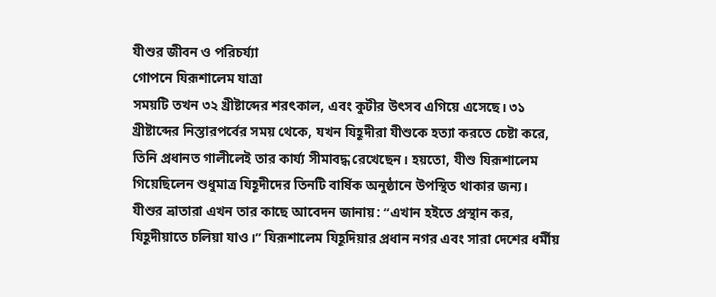যীশুর জীবন ও পরিচর্য্যা
গোপনে যিরূশালেম যাত্রা
সময়টি তখন ৩২ খ্রীষ্টাব্দের শরৎকাল, এবং কুটীর উৎসব এগিয়ে এসেছে। ৩১ খ্রীষ্টাব্দের নিস্তারপর্বের সময় থেকে, যখন যিহূদীরা যীশুকে হত্যা করতে চেষ্টা করে, তিনি প্রধানত গালীলেই তার কার্য্য সীমাবদ্ধ রেখেছেন। হয়তো, যীশু যিরূশালেম গিয়েছিলেন শুধুমাত্র যিহূদীদের তিনটি বার্ষিক অনুষ্ঠানে উপস্থিত থাকার জন্য।
যীশুর ভ্রাতারা এখন তার কাছে আবেদন জানায়: “এখান হইতে প্রস্থান কর, যিহূদীয়াতে চলিয়া যাও।” যিরূশালেম যিহূদিয়ার প্রধান নগর এবং সারা দেশের ধর্মীয়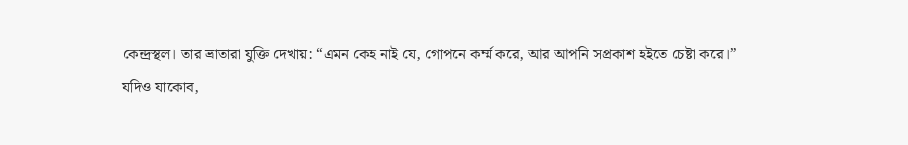কেন্দ্রস্থল। তার ভ্রাতারা যুক্তি দেখায়: “এমন কেহ নাই যে, গোপনে কর্ম্ম করে, আর আপনি সপ্রকাশ হইতে চেষ্টা করে।”
যদিও যাকোব,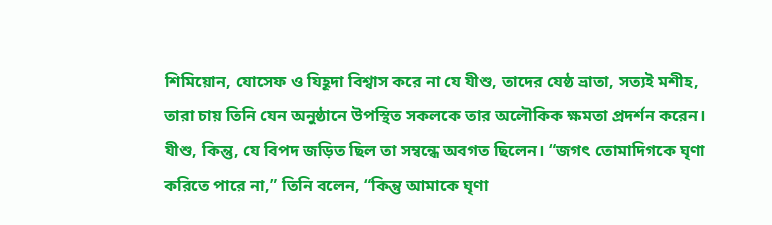শিমিয়োন, যোসেফ ও যিহূদা বিশ্বাস করে না যে যীশু, তাদের যেষ্ঠ ভ্রাতা, সত্যই মশীহ, তারা চায় তিনি যেন অনুষ্ঠানে উপস্থিত সকলকে তার অলৌকিক ক্ষমতা প্রদর্শন করেন। যীশু, কিন্তু, যে বিপদ জড়িত ছিল তা সম্বন্ধে অবগত ছিলেন। “জগৎ তোমাদিগকে ঘৃণা করিতে পারে না,” তিনি বলেন, “কিন্তু আমাকে ঘৃণা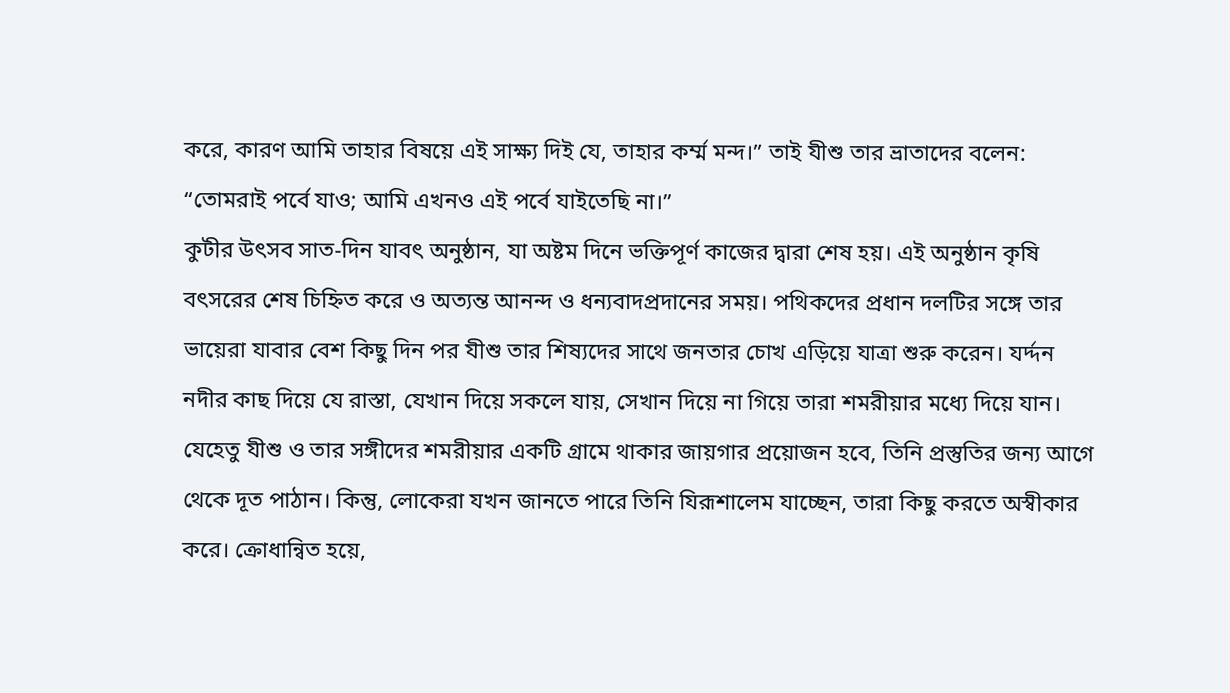করে, কারণ আমি তাহার বিষয়ে এই সাক্ষ্য দিই যে, তাহার কর্ম্ম মন্দ।” তাই যীশু তার ভ্রাতাদের বলেন: “তোমরাই পর্বে যাও; আমি এখনও এই পর্বে যাইতেছি না।”
কুটীর উৎসব সাত-দিন যাবৎ অনুষ্ঠান, যা অষ্টম দিনে ভক্তিপূর্ণ কাজের দ্বারা শেষ হয়। এই অনুষ্ঠান কৃষি বৎসরের শেষ চিহ্নিত করে ও অত্যন্ত আনন্দ ও ধন্যবাদপ্রদানের সময়। পথিকদের প্রধান দলটির সঙ্গে তার ভায়েরা যাবার বেশ কিছু দিন পর যীশু তার শিষ্যদের সাথে জনতার চোখ এড়িয়ে যাত্রা শুরু করেন। যর্দ্দন নদীর কাছ দিয়ে যে রাস্তা, যেখান দিয়ে সকলে যায়, সেখান দিয়ে না গিয়ে তারা শমরীয়ার মধ্যে দিয়ে যান।
যেহেতু যীশু ও তার সঙ্গীদের শমরীয়ার একটি গ্রামে থাকার জায়গার প্রয়োজন হবে, তিনি প্রস্তুতির জন্য আগে থেকে দূত পাঠান। কিন্তু, লোকেরা যখন জানতে পারে তিনি যিরূশালেম যাচ্ছেন, তারা কিছু করতে অস্বীকার করে। ক্রোধান্বিত হয়ে,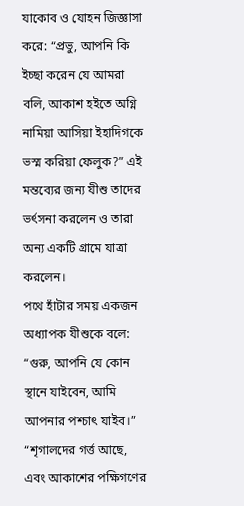যাকোব ও যোহন জিজ্ঞাসা করে: “প্রভু, আপনি কি ইচ্ছা করেন যে আমরা বলি, আকাশ হইতে অগ্নি নামিয়া আসিয়া ইহাদিগকে ভস্ম করিয়া ফেলুক?” এই মন্তব্যের জন্য যীশু তাদের ভর্ৎসনা করলেন ও তারা অন্য একটি গ্রামে যাত্রা করলেন।
পথে হাঁটার সময় একজন অধ্যাপক যীশুকে বলে: “গুরু, আপনি যে কোন স্থানে যাইবেন, আমি আপনার পশ্চাৎ যাইব।”
“শৃগালদের গর্ত্ত আছে, এবং আকাশের পক্ষিগণের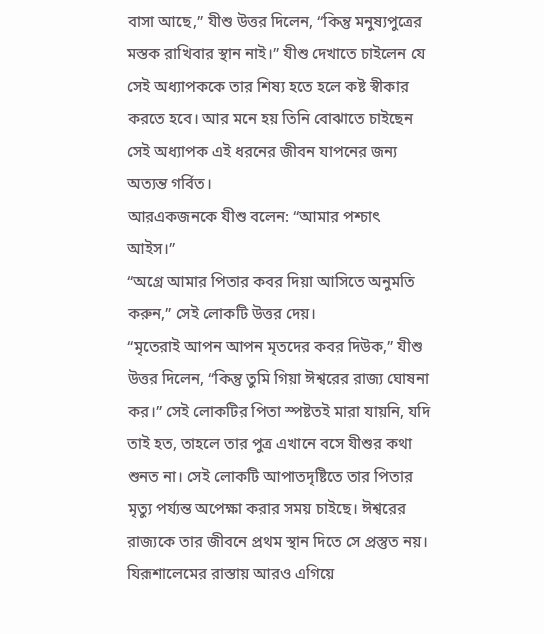বাসা আছে,” যীশু উত্তর দিলেন, “কিন্তু মনুষ্যপুত্রের মস্তক রাখিবার স্থান নাই।” যীশু দেখাতে চাইলেন যে সেই অধ্যাপককে তার শিষ্য হতে হলে কষ্ট স্বীকার করতে হবে। আর মনে হয় তিনি বোঝাতে চাইছেন সেই অধ্যাপক এই ধরনের জীবন যাপনের জন্য অত্যন্ত গর্বিত।
আরএকজনকে যীশু বলেন: “আমার পশ্চাৎ আইস।”
“অগ্রে আমার পিতার কবর দিয়া আসিতে অনুমতি করুন,” সেই লোকটি উত্তর দেয়।
“মৃতেরাই আপন আপন মৃতদের কবর দিউক,” যীশু উত্তর দিলেন, “কিন্তু তুমি গিয়া ঈশ্বরের রাজ্য ঘোষনা কর।” সেই লোকটির পিতা স্পষ্টতই মারা যায়নি, যদি তাই হত, তাহলে তার পুত্র এখানে বসে যীশুর কথা শুনত না। সেই লোকটি আপাতদৃষ্টিতে তার পিতার মৃত্যু পর্য্যন্ত অপেক্ষা করার সময় চাইছে। ঈশ্বরের রাজ্যকে তার জীবনে প্রথম স্থান দিতে সে প্রস্তুত নয়।
যিরূশালেমের রাস্তায় আরও এগিয়ে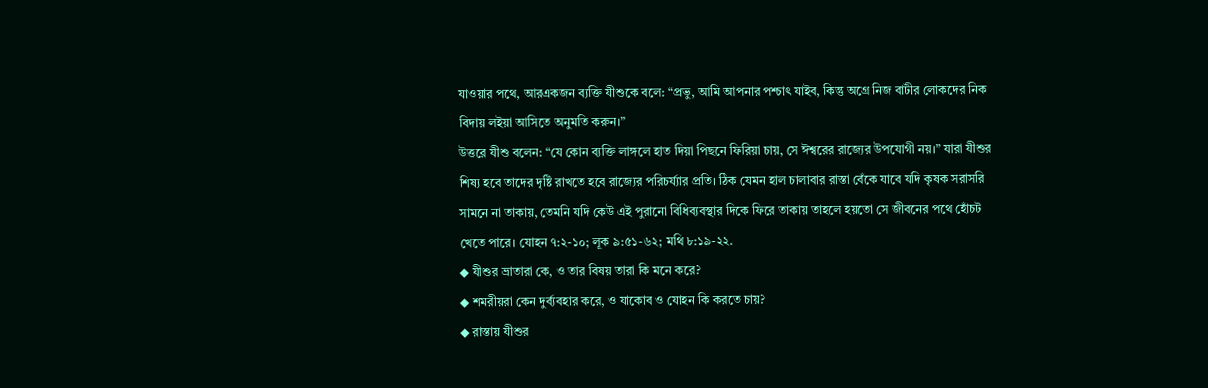যাওয়ার পথে, আরএকজন ব্যক্তি যীশুকে বলে: “প্রভু, আমি আপনার পশ্চাৎ যাইব, কিন্তু অগ্রে নিজ বাটীর লোকদের নিক বিদায় লইয়া আসিতে অনুমতি করুন।”
উত্তরে যীশু বলেন: “যে কোন ব্যক্তি লাঙ্গলে হাত দিয়া পিছনে ফিরিয়া চায়, সে ঈশ্বরের রাজ্যের উপযোগী নয়।” যারা যীশুর শিষ্য হবে তাদের দৃষ্টি রাখতে হবে রাজ্যের পরিচর্য্যার প্রতি। ঠিক যেমন হাল চালাবার রাস্তা বেঁকে যাবে যদি কৃষক সরাসরি সামনে না তাকায়, তেমনি যদি কেউ এই পুরানো বিধিব্যবস্থার দিকে ফিরে তাকায় তাহলে হয়তো সে জীবনের পথে হোঁচট খেতে পারে। যোহন ৭:২-১০; লূক ৯:৫১-৬২; মথি ৮:১৯-২২.
◆ যীশুর ভ্রাতারা কে, ও তার বিষয় তারা কি মনে করে?
◆ শমরীয়রা কেন দুর্ব্যবহার করে, ও যাকোব ও যোহন কি করতে চায়?
◆ রাস্তায় যীশুর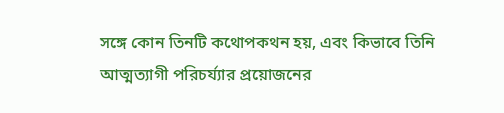সঙ্গে কোন তিনটি কথোপকথন হয়, এবং কিভাবে তিনি আত্মত্যাগী পরিচর্য্যার প্রয়োজনের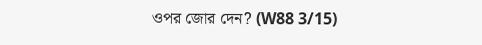ওপর জোর দেন? (W88 3/15)